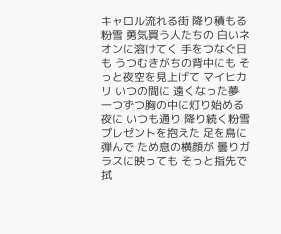キャロル流れる街 降り積もる粉雪 勇気買う人たちの 白いネオンに溶けてく 手をつなぐ日も うつむきがちの背中にも そっと夜空を見上げて マイヒカリ いつの間に 遠くなった夢 一つずつ胸の中に灯り始める夜に いつも通り 降り続く粉雪 プレゼントを抱えた 足を鳥に弾んで ため息の横顔が 曇りガラスに映っても そっと指先で拭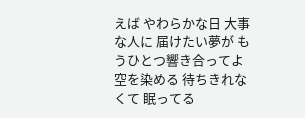えば やわらかな日 大事な人に 届けたい夢が もうひとつ響き合ってよ 空を染める 待ちきれなくて 眠ってる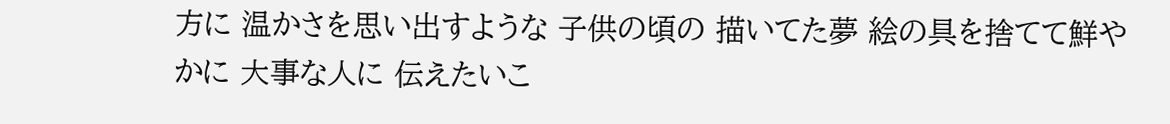方に 温かさを思い出すような 子供の頃の 描いてた夢 絵の具を捨てて鮮やかに 大事な人に 伝えたいこ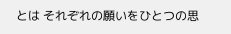とは それぞれの願いをひとつの思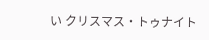い クリスマス・トゥナイト